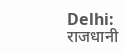Delhi: राजधानी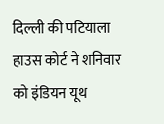दिल्ली की पटियाला हाउस कोर्ट ने शनिवार को इंडियन यूथ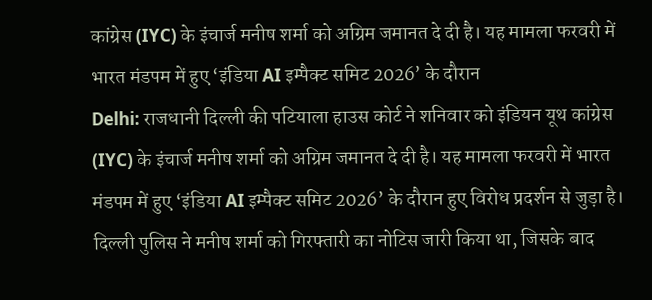कांग्रेस (IYC) के इंचार्ज मनीष शर्मा को अग्रिम जमानत दे दी है। यह मामला फरवरी में भारत मंडपम में हुए ‘इंडिया AI इम्पैक्ट समिट 2026’ के दौरान
Delhi: राजधानी दिल्ली की पटियाला हाउस कोर्ट ने शनिवार को इंडियन यूथ कांग्रेस (IYC) के इंचार्ज मनीष शर्मा को अग्रिम जमानत दे दी है। यह मामला फरवरी में भारत मंडपम में हुए ‘इंडिया AI इम्पैक्ट समिट 2026’ के दौरान हुए विरोध प्रदर्शन से जुड़ा है। दिल्ली पुलिस ने मनीष शर्मा को गिरफ्तारी का नोटिस जारी किया था, जिसके बाद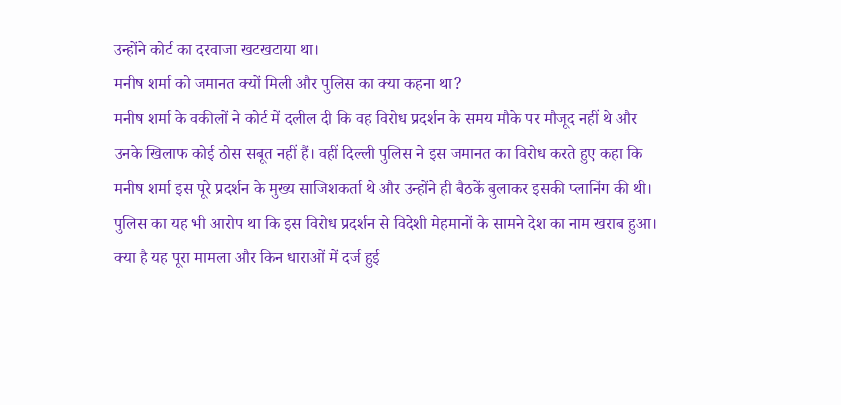उन्होंने कोर्ट का दरवाजा खटखटाया था।
मनीष शर्मा को जमानत क्यों मिली और पुलिस का क्या कहना था?
मनीष शर्मा के वकीलों ने कोर्ट में दलील दी कि वह विरोध प्रदर्शन के समय मौके पर मौजूद नहीं थे और उनके खिलाफ कोई ठोस सबूत नहीं हैं। वहीं दिल्ली पुलिस ने इस जमानत का विरोध करते हुए कहा कि मनीष शर्मा इस पूरे प्रदर्शन के मुख्य साजिशकर्ता थे और उन्होंने ही बैठकें बुलाकर इसकी प्लानिंग की थी। पुलिस का यह भी आरोप था कि इस विरोध प्रदर्शन से विदेशी मेहमानों के सामने देश का नाम खराब हुआ।
क्या है यह पूरा मामला और किन धाराओं में दर्ज हुई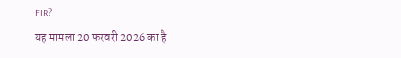FIR?
यह मामला 20 फरवरी 2026 का है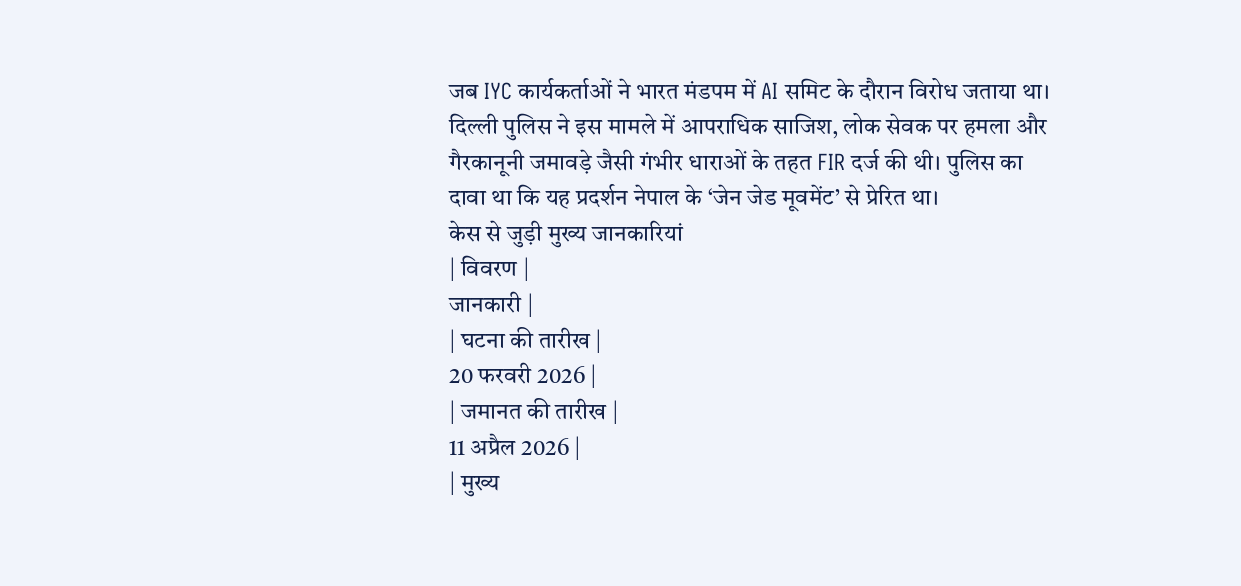जब IYC कार्यकर्ताओं ने भारत मंडपम में AI समिट के दौरान विरोध जताया था। दिल्ली पुलिस ने इस मामले में आपराधिक साजिश, लोक सेवक पर हमला और गैरकानूनी जमावड़े जैसी गंभीर धाराओं के तहत FIR दर्ज की थी। पुलिस का दावा था कि यह प्रदर्शन नेपाल के ‘जेन जेड मूवमेंट’ से प्रेरित था।
केस से जुड़ी मुख्य जानकारियां
| विवरण |
जानकारी |
| घटना की तारीख |
20 फरवरी 2026 |
| जमानत की तारीख |
11 अप्रैल 2026 |
| मुख्य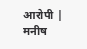आरोपी |
मनीष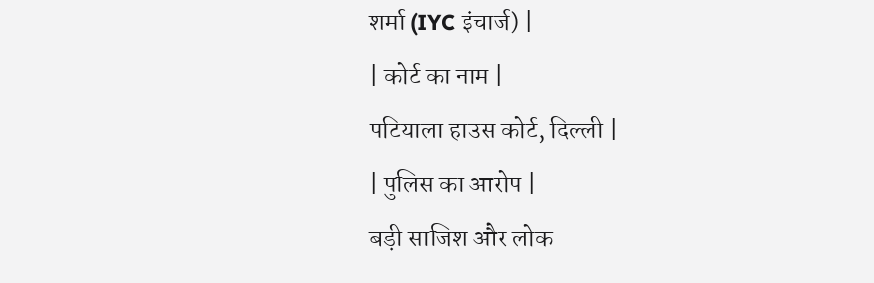शर्मा (IYC इंचार्ज) |
| कोर्ट का नाम |
पटियाला हाउस कोर्ट, दिल्ली |
| पुलिस का आरोप |
बड़ी साजिश और लोक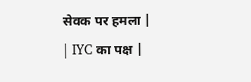सेवक पर हमला |
| IYC का पक्ष |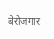बेरोजगार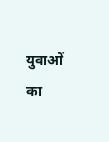युवाओं का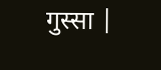गुस्सा |